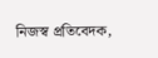নিজস্ব প্রতিবেদক,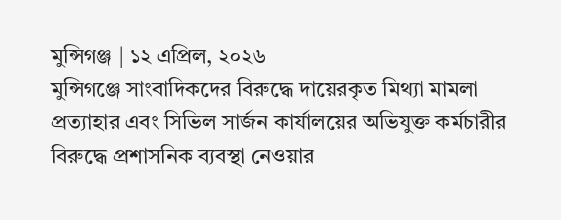মুন্সিগঞ্জ | ১২ এপ্রিল, ২০২৬
মুন্সিগঞ্জে সাংবাদিকদের বিরুদ্ধে দায়েরকৃত মিথ্যা মামলা প্রত্যাহার এবং সিভিল সার্জন কার্যালয়ের অভিযুক্ত কর্মচারীর বিরুদ্ধে প্রশাসনিক ব্যবস্থা নেওয়ার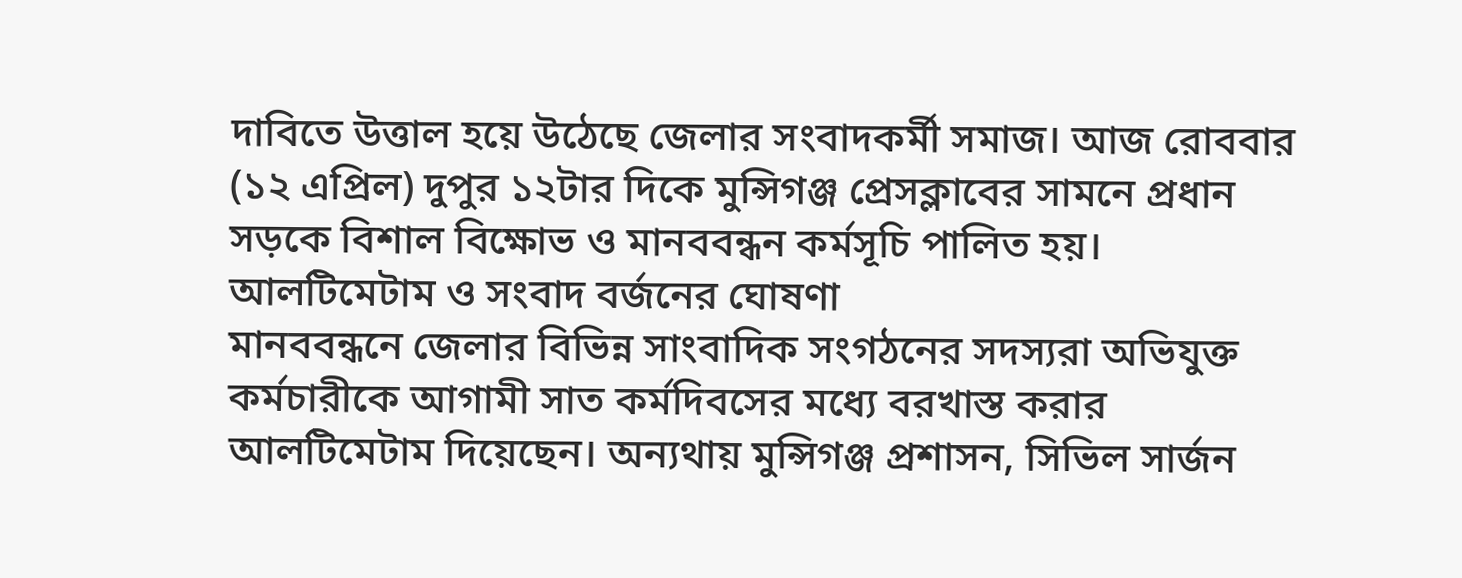দাবিতে উত্তাল হয়ে উঠেছে জেলার সংবাদকর্মী সমাজ। আজ রোববার (১২ এপ্রিল) দুপুর ১২টার দিকে মুন্সিগঞ্জ প্রেসক্লাবের সামনে প্রধান সড়কে বিশাল বিক্ষোভ ও মানববন্ধন কর্মসূচি পালিত হয়।
আলটিমেটাম ও সংবাদ বর্জনের ঘোষণা
মানববন্ধনে জেলার বিভিন্ন সাংবাদিক সংগঠনের সদস্যরা অভিযুক্ত কর্মচারীকে আগামী সাত কর্মদিবসের মধ্যে বরখাস্ত করার আলটিমেটাম দিয়েছেন। অন্যথায় মুন্সিগঞ্জ প্রশাসন, সিভিল সার্জন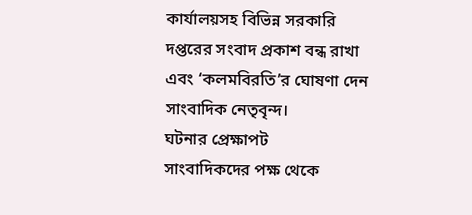কার্যালয়সহ বিভিন্ন সরকারি দপ্তরের সংবাদ প্রকাশ বন্ধ রাখা এবং ‘কলমবিরতি’র ঘোষণা দেন সাংবাদিক নেতৃবৃন্দ।
ঘটনার প্রেক্ষাপট
সাংবাদিকদের পক্ষ থেকে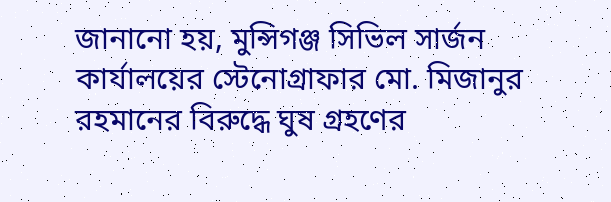জানানো হয়, মুন্সিগঞ্জ সিভিল সার্জন কার্যালয়ের স্টেনোগ্রাফার মো. মিজানুর রহমানের বিরুদ্ধে ঘুষ গ্রহণের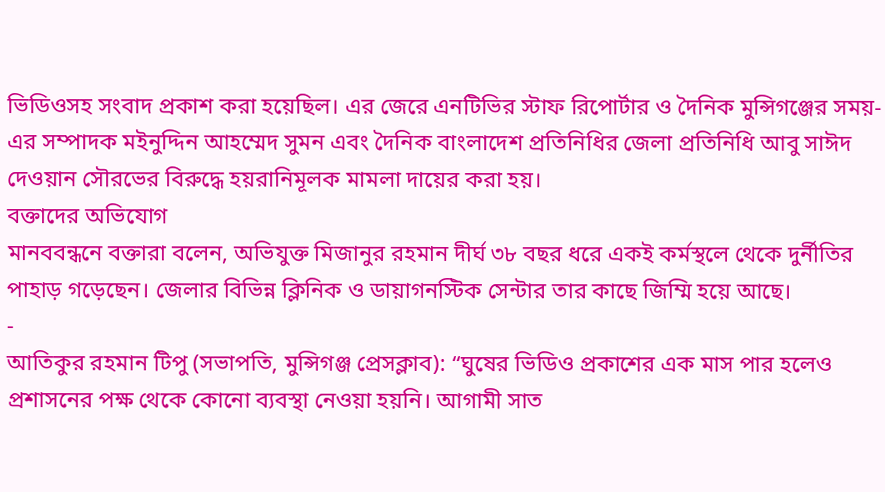ভিডিওসহ সংবাদ প্রকাশ করা হয়েছিল। এর জেরে এনটিভির স্টাফ রিপোর্টার ও দৈনিক মুন্সিগঞ্জের সময়-এর সম্পাদক মইনুদ্দিন আহম্মেদ সুমন এবং দৈনিক বাংলাদেশ প্রতিনিধির জেলা প্রতিনিধি আবু সাঈদ দেওয়ান সৌরভের বিরুদ্ধে হয়রানিমূলক মামলা দায়ের করা হয়।
বক্তাদের অভিযোগ
মানববন্ধনে বক্তারা বলেন, অভিযুক্ত মিজানুর রহমান দীর্ঘ ৩৮ বছর ধরে একই কর্মস্থলে থেকে দুর্নীতির পাহাড় গড়েছেন। জেলার বিভিন্ন ক্লিনিক ও ডায়াগনস্টিক সেন্টার তার কাছে জিম্মি হয়ে আছে।
-
আতিকুর রহমান টিপু (সভাপতি, মুন্সিগঞ্জ প্রেসক্লাব): “ঘুষের ভিডিও প্রকাশের এক মাস পার হলেও প্রশাসনের পক্ষ থেকে কোনো ব্যবস্থা নেওয়া হয়নি। আগামী সাত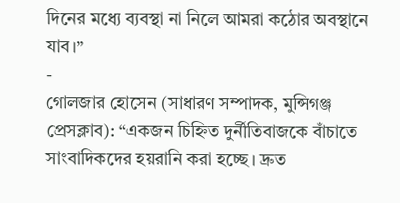দিনের মধ্যে ব্যবস্থা না নিলে আমরা কঠোর অবস্থানে যাব।”
-
গোলজার হোসেন (সাধারণ সম্পাদক, মুন্সিগঞ্জ প্রেসক্লাব): “একজন চিহ্নিত দুর্নীতিবাজকে বাঁচাতে সাংবাদিকদের হয়রানি করা হচ্ছে। দ্রুত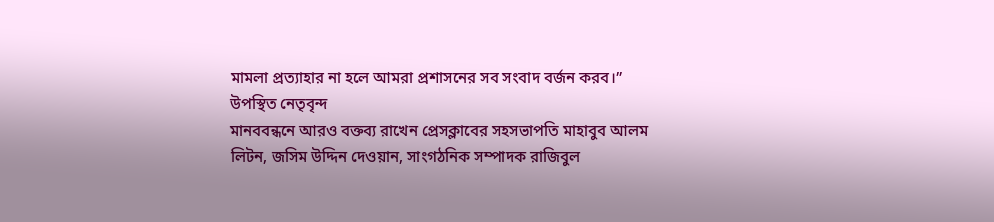মামলা প্রত্যাহার না হলে আমরা প্রশাসনের সব সংবাদ বর্জন করব।”
উপস্থিত নেতৃবৃন্দ
মানববন্ধনে আরও বক্তব্য রাখেন প্রেসক্লাবের সহসভাপতি মাহাবুব আলম লিটন, জসিম উদ্দিন দেওয়ান, সাংগঠনিক সম্পাদক রাজিবুল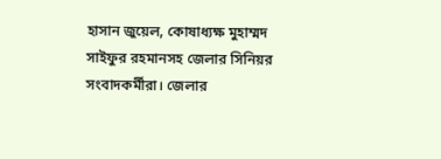হাসান জুয়েল, কোষাধ্যক্ষ মুহাম্মদ সাইফুর রহমানসহ জেলার সিনিয়র সংবাদকর্মীরা। জেলার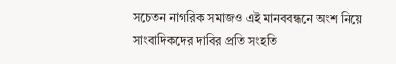সচেতন নাগরিক সমাজও এই মানববন্ধনে অংশ নিয়ে সাংবাদিকদের দাবির প্রতি সংহতি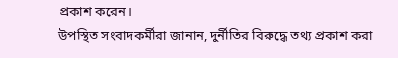প্রকাশ করেন।
উপস্থিত সংবাদকর্মীরা জানান, দুর্নীতির বিরুদ্ধে তথ্য প্রকাশ করা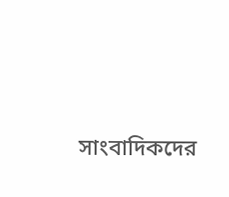সাংবাদিকদের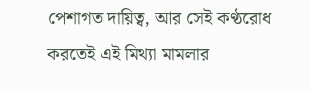পেশাগত দায়িত্ব, আর সেই কণ্ঠরোধ করতেই এই মিথ্যা মামলার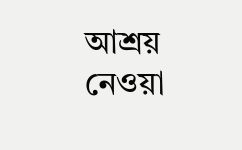আশ্রয় নেওয়া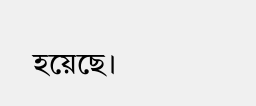হয়েছে।